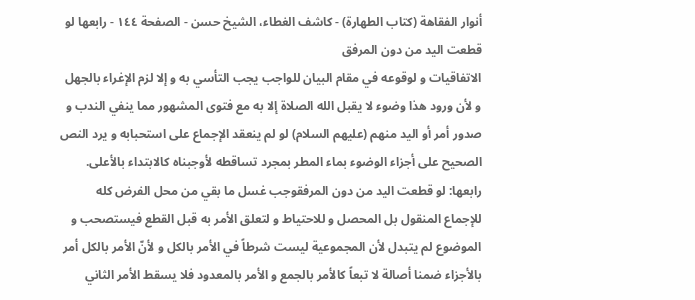أنوار الفقاهة (كتاب الطهارة) - كاشف الغطاء، الشيخ حسن - الصفحة ١٤٤ - رابعها لو قطعت اليد من دون المرفق
الاتفاقيات و لوقوعه في مقام البيان للواجب يجب التأسي به و إلا لزم الإغراء بالجهل و لأن ورود هذا وضوء لا يقبل الله الصلاة إلا به مع فتوى المشهور مما ينفي الندب و صدور أمر أو اليد منهم (عليهم السلام) لو لم ينعقد الإجماع على استحبابه و يرد النص الصحيح على أجزاء الوضوء بماء المطر بمجرد تساقطه لأوجبناه كالابتداء بالأعلى.
رابعها: لو قطعت اليد من دون المرفقوجب غسل ما بقي من محل الفرض كله للإجماع المنقول بل المحصل و للاحتياط و لتعلق الأمر به قبل القطع فيستصحب و الموضوع لم يتبدل لأن المجموعية ليست شرطاً في الأمر بالكل و لأنّ الأمر بالكل أمر بالأجزاء ضمنا أصالة لا تبعاً كالأمر بالجمع و الأمر بالمعدود فلا يسقط الأمر الثاني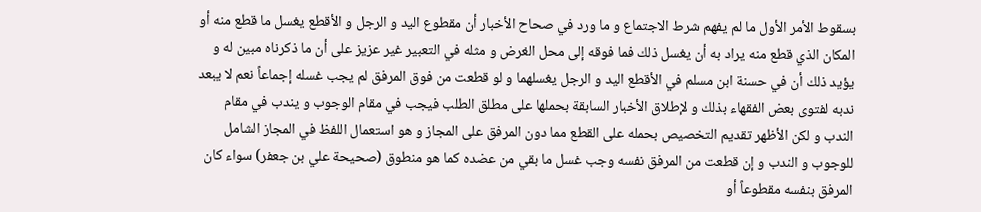بسقوط الأمر الأول ما لم يفهم شرط الاجتماع و ما ورد في صحاح الأخبار أن مقطوع اليد و الرجل و الأقطع يغسل ما قطع منه أو المكان الذي قطع منه يراد به أن يغسل ذلك فما فوقه إلى محل الغرض و مثله في التعبير غير عزيز على أن ما ذكرناه مبين له و يؤيد ذلك أن في حسنة ابن مسلم في الأقطع اليد و الرجل يغسلهما و لو قطعت من فوق المرفق لم يجب غسله إجماعاً نعم لا يبعد ندبه لفتوى بعض الفقهاء بذلك و لإطلاق الأخبار السابقة بحملها على مطلق الطلب فيجب في مقام الوجوب و يندب في مقام الندب و لكن الأظهر تقديم التخصيص بحمله على القطع مما دون المرفق على المجاز و هو استعمال اللفظ في المجاز الشامل للوجوب و الندب و إن قطعت من المرفق نفسه وجب غسل ما بقي من عضده كما هو منطوق (صحيحة علي بن جعفر) سواء كان المرفق بنفسه مقطوعاً أو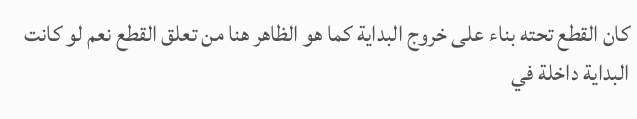كان القطع تحته بناء على خروج البداية كما هو الظاهر هنا من تعلق القطع نعم لو كانت البداية داخلة في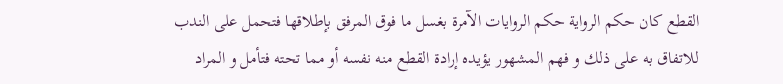القطع كان حكم الرواية حكم الروايات الآمرة بغسل ما فوق المرفق بإطلاقها فتحمل على الندب للاتفاق به على ذلك و فهم المشهور يؤيده إرادة القطع منه نفسه أو مما تحته فتأمل و المراد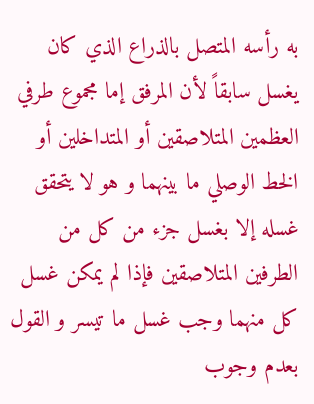به رأسه المتصل بالذراع الذي كان يغسل سابقاً لأن المرفق إما مجموع طرفي العظمين المتلاصقين أو المتداخلين أو الخط الوصلي ما بينهما و هو لا يتحقق غسله إلا بغسل جزء من كل من الطرفين المتلاصقين فإذا لم يمكن غسل كل منهما وجب غسل ما تيسر و القول بعدم وجوب